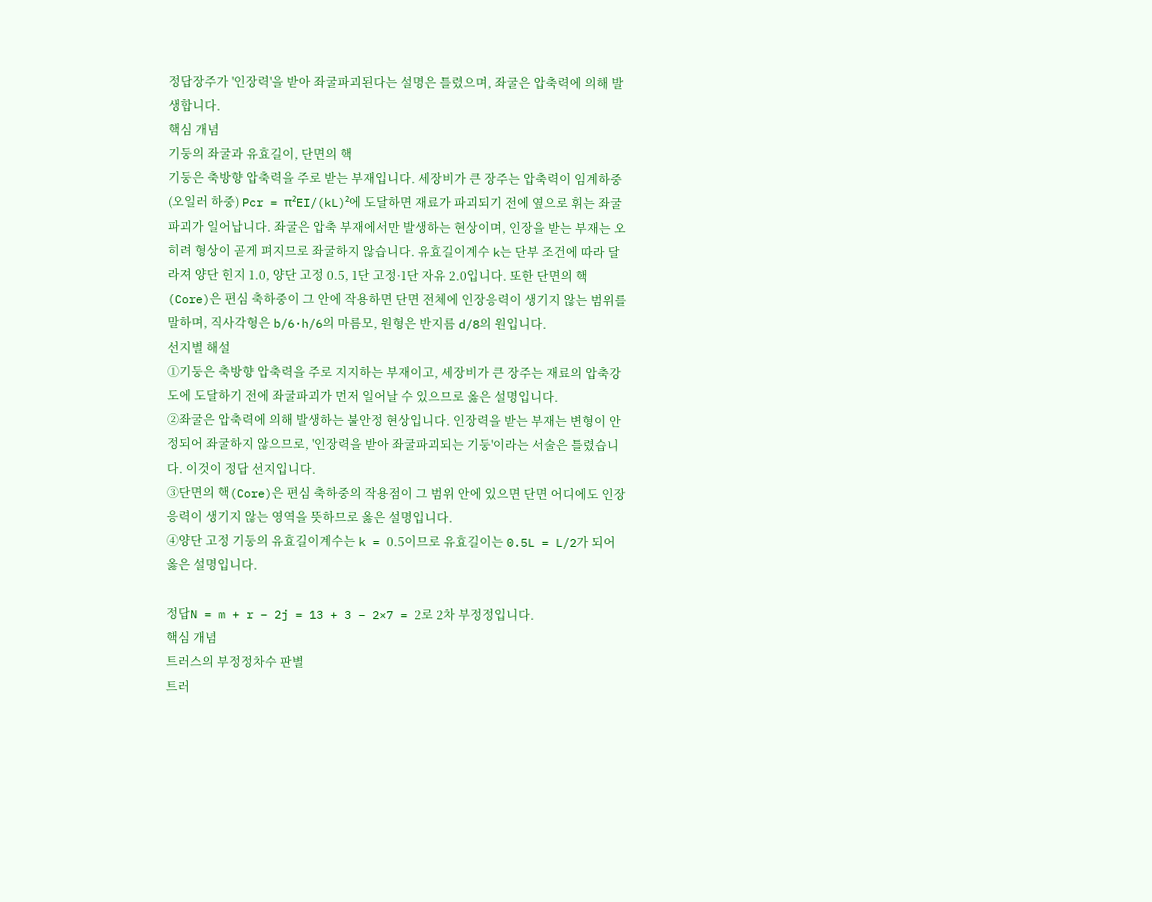정답장주가 '인장력'을 받아 좌굴파괴된다는 설명은 틀렸으며, 좌굴은 압축력에 의해 발생합니다.
핵심 개념
기둥의 좌굴과 유효길이, 단면의 핵
기둥은 축방향 압축력을 주로 받는 부재입니다. 세장비가 큰 장주는 압축력이 임계하중(오일러 하중) Pcr = π²EI/(kL)²에 도달하면 재료가 파괴되기 전에 옆으로 휘는 좌굴파괴가 일어납니다. 좌굴은 압축 부재에서만 발생하는 현상이며, 인장을 받는 부재는 오히려 형상이 곧게 펴지므로 좌굴하지 않습니다. 유효길이계수 k는 단부 조건에 따라 달라져 양단 힌지 1.0, 양단 고정 0.5, 1단 고정·1단 자유 2.0입니다. 또한 단면의 핵(Core)은 편심 축하중이 그 안에 작용하면 단면 전체에 인장응력이 생기지 않는 범위를 말하며, 직사각형은 b/6·h/6의 마름모, 원형은 반지름 d/8의 원입니다.
선지별 해설
①기둥은 축방향 압축력을 주로 지지하는 부재이고, 세장비가 큰 장주는 재료의 압축강도에 도달하기 전에 좌굴파괴가 먼저 일어날 수 있으므로 옳은 설명입니다.
②좌굴은 압축력에 의해 발생하는 불안정 현상입니다. 인장력을 받는 부재는 변형이 안정되어 좌굴하지 않으므로, '인장력을 받아 좌굴파괴되는 기둥'이라는 서술은 틀렸습니다. 이것이 정답 선지입니다.
③단면의 핵(Core)은 편심 축하중의 작용점이 그 범위 안에 있으면 단면 어디에도 인장응력이 생기지 않는 영역을 뜻하므로 옳은 설명입니다.
④양단 고정 기둥의 유효길이계수는 k = 0.5이므로 유효길이는 0.5L = L/2가 되어 옳은 설명입니다.

정답N = m + r − 2j = 13 + 3 − 2×7 = 2로 2차 부정정입니다.
핵심 개념
트러스의 부정정차수 판별
트러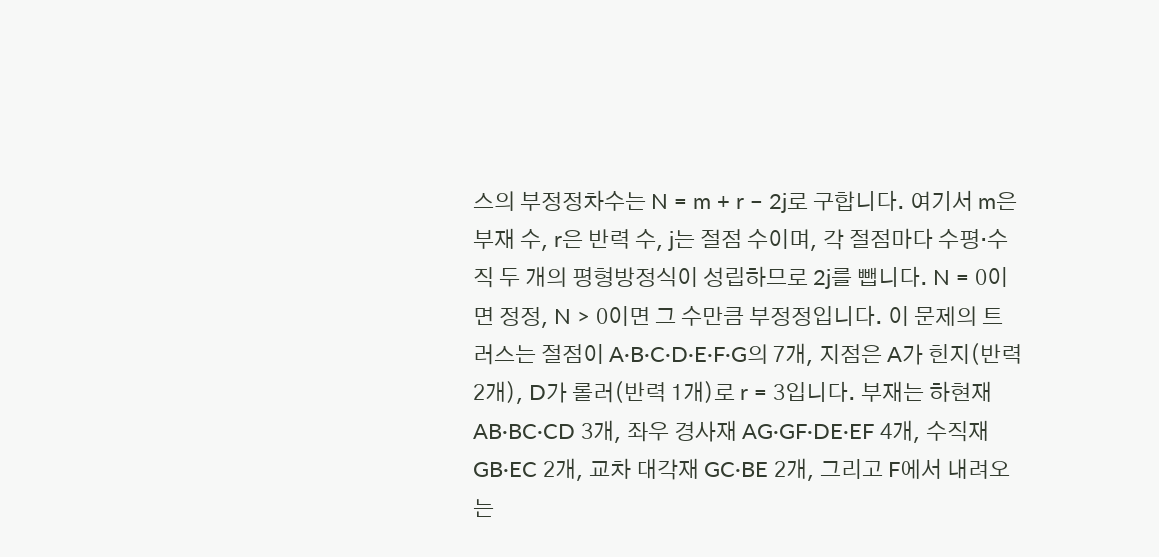스의 부정정차수는 N = m + r − 2j로 구합니다. 여기서 m은 부재 수, r은 반력 수, j는 절점 수이며, 각 절점마다 수평·수직 두 개의 평형방정식이 성립하므로 2j를 뺍니다. N = 0이면 정정, N > 0이면 그 수만큼 부정정입니다. 이 문제의 트러스는 절점이 A·B·C·D·E·F·G의 7개, 지점은 A가 힌지(반력 2개), D가 롤러(반력 1개)로 r = 3입니다. 부재는 하현재 AB·BC·CD 3개, 좌우 경사재 AG·GF·DE·EF 4개, 수직재 GB·EC 2개, 교차 대각재 GC·BE 2개, 그리고 F에서 내려오는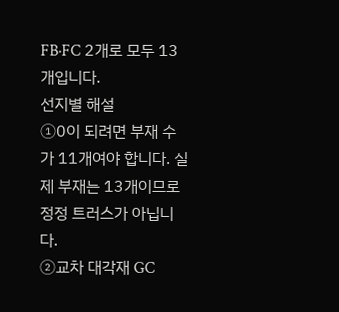FB·FC 2개로 모두 13개입니다.
선지별 해설
①0이 되려면 부재 수가 11개여야 합니다. 실제 부재는 13개이므로 정정 트러스가 아닙니다.
②교차 대각재 GC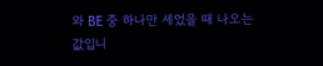와 BE 중 하나만 세었을 때 나오는 값입니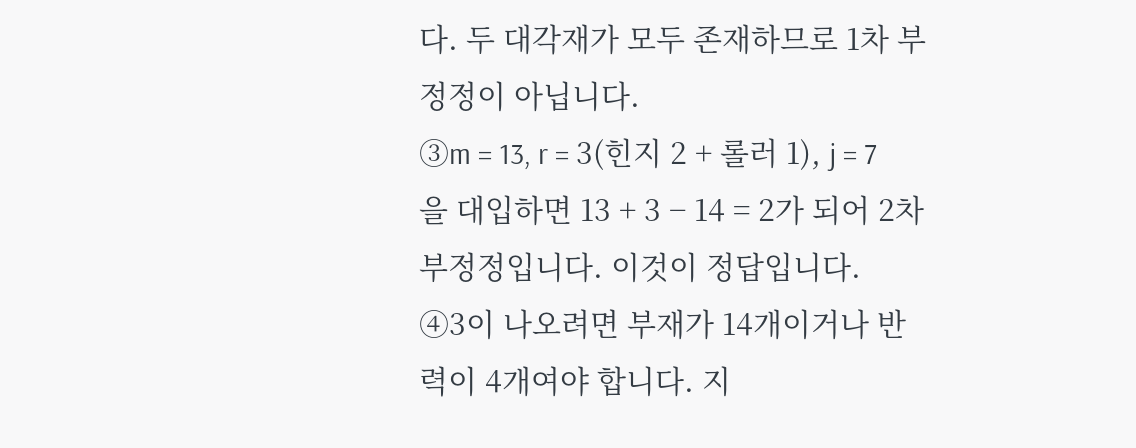다. 두 대각재가 모두 존재하므로 1차 부정정이 아닙니다.
③m = 13, r = 3(힌지 2 + 롤러 1), j = 7을 대입하면 13 + 3 − 14 = 2가 되어 2차 부정정입니다. 이것이 정답입니다.
④3이 나오려면 부재가 14개이거나 반력이 4개여야 합니다. 지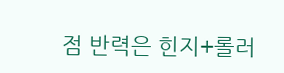점 반력은 힌지+롤러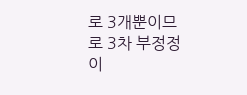로 3개뿐이므로 3차 부정정이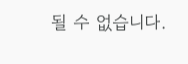될 수 없습니다.